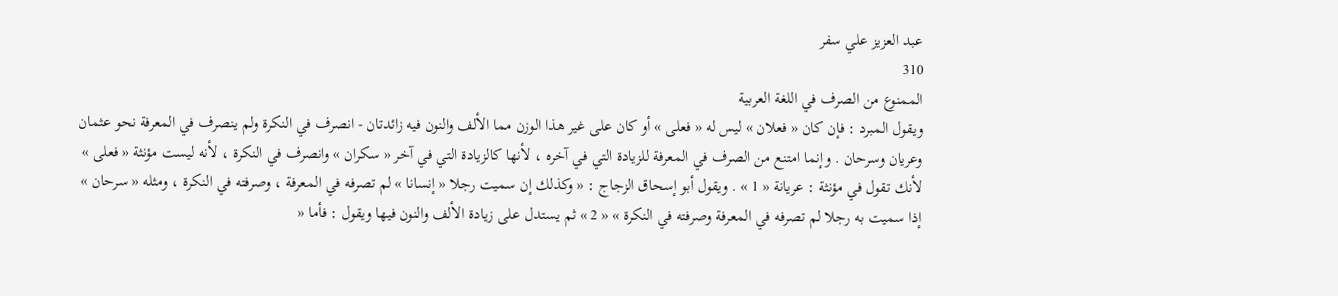عبد العزيز علي سفر
310
الممنوع من الصرف في اللغة العربية
ويقول المبرد : فإن كان « فعلان » ليس له « فعلى » أو كان على غير هذا الوزن مما الألف والنون فيه زائدتان - انصرف في النكرة ولم ينصرف في المعرفة نحو عثمان وعريان وسرحان . وإنما امتنع من الصرف في المعرفة للزيادة التي في آخره ، لأنها كالزيادة التي في آخر « سكران » وانصرف في النكرة ، لأنه ليست مؤنثة « فعلى » لأنك تقول في مؤنثة : عريانة « 1 » . ويقول أبو إسحاق الزجاج : « وكذلك إن سميت رجلا « إنسانا » لم تصرفه في المعرفة ، وصرفته في النكرة ، ومثله « سرحان » إذا سميت به رجلا لم تصرفه في المعرفة وصرفته في النكرة » « 2 » ثم يستدل على زيادة الألف والنون فيها ويقول : فأما «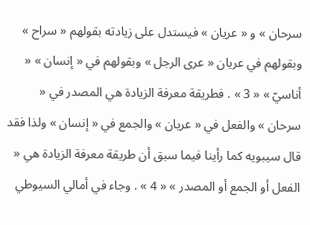سرحان » و « عريان » فيستدل على زيادته بقولهم « سراح » وبقولهم في عريان « عرى الرجل » وبقولهم في « إنسان » « أناسيّ » « 3 » . فطريقة معرفة الزيادة هي المصدر في « سرحان » والفعل في « عريان » والجمع في « إنسان » ولذا فقد قال سيبويه كما رأينا فيما سبق أن طريقة معرفة الزيادة هي « الفعل أو الجمع أو المصدر » « 4 » . وجاء في أمالي السيوطي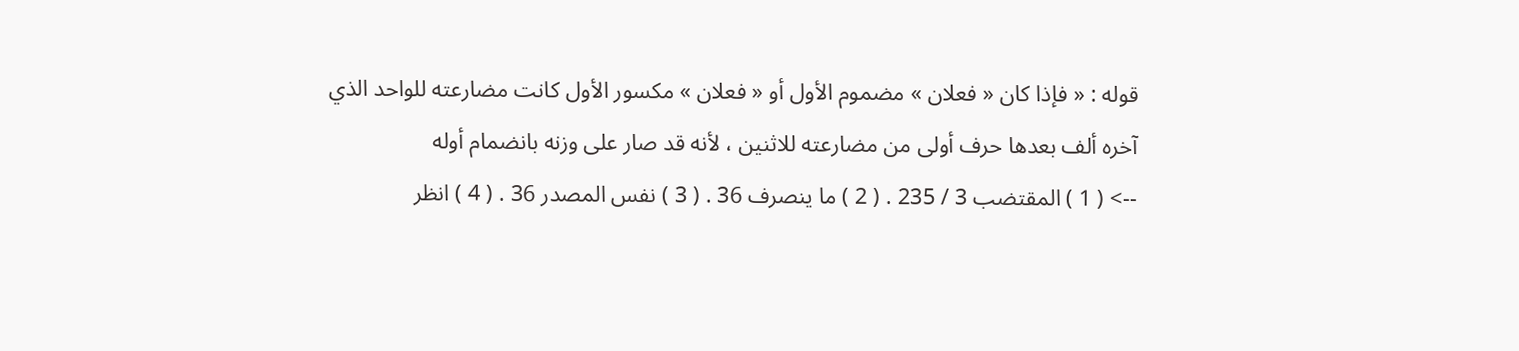قوله : « فإذا كان « فعلان » مضموم الأول أو « فعلان » مكسور الأول كانت مضارعته للواحد الذي آخره ألف بعدها حرف أولى من مضارعته للاثنين ، لأنه قد صار على وزنه بانضمام أوله
--> ( 1 ) المقتضب 3 / 235 . ( 2 ) ما ينصرف 36 . ( 3 ) نفس المصدر 36 . ( 4 ) انظر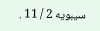سيبويه 2 / 11 .